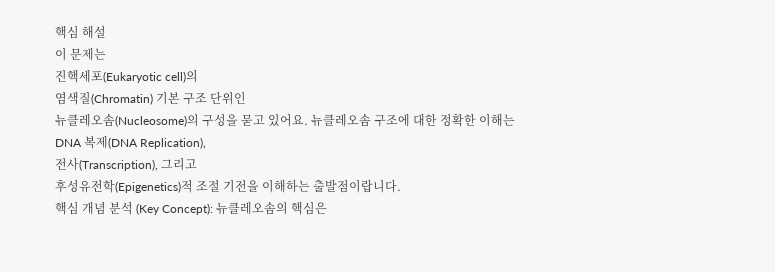핵심 해설
이 문제는
진핵세포(Eukaryotic cell)의
염색질(Chromatin) 기본 구조 단위인
뉴클레오솜(Nucleosome)의 구성을 묻고 있어요. 뉴클레오솜 구조에 대한 정확한 이해는
DNA 복제(DNA Replication),
전사(Transcription), 그리고
후성유전학(Epigenetics)적 조절 기전을 이해하는 출발점이랍니다.
핵심 개념 분석 (Key Concept): 뉴클레오솜의 핵심은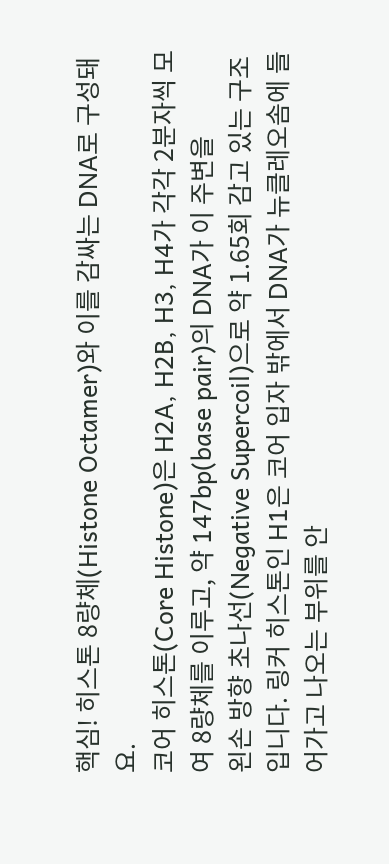핵심! 히스톤 8량체(Histone Octamer)와 이를 감싸는 DNA로 구성돼요.
코어 히스톤(Core Histone)은 H2A, H2B, H3, H4가 각각 2분자씩 모여 8량체를 이루고, 약 147bp(base pair)의 DNA가 이 주변을
왼손 방향 초나선(Negative Supercoil)으로 약 1.65회 감고 있는 구조입니다. 링커 히스톤인 H1은 코어 입자 밖에서 DNA가 뉴클레오솜에 들어가고 나오는 부위를 안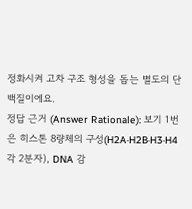정화시켜 고차 구조 형성을 돕는 별도의 단백질이에요.
정답 근거 (Answer Rationale): 보기 1번은 히스톤 8량체의 구성(H2A·H2B·H3·H4 각 2분자), DNA 감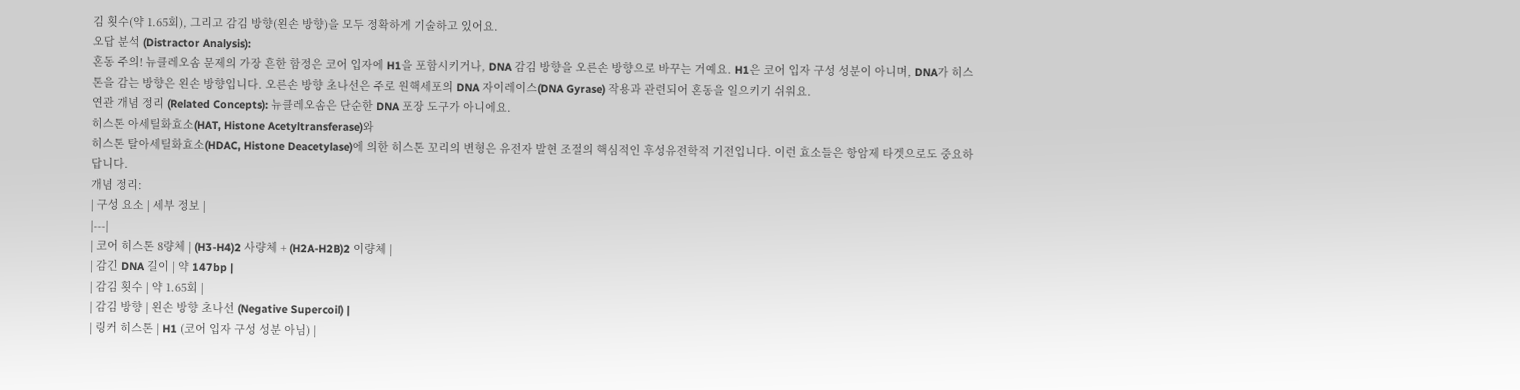김 횟수(약 1.65회), 그리고 감김 방향(왼손 방향)을 모두 정확하게 기술하고 있어요.
오답 분석 (Distractor Analysis):
혼동 주의! 뉴클레오솜 문제의 가장 흔한 함정은 코어 입자에 H1을 포함시키거나, DNA 감김 방향을 오른손 방향으로 바꾸는 거예요. H1은 코어 입자 구성 성분이 아니며, DNA가 히스톤을 감는 방향은 왼손 방향입니다. 오른손 방향 초나선은 주로 원핵세포의 DNA 자이레이스(DNA Gyrase) 작용과 관련되어 혼동을 일으키기 쉬워요.
연관 개념 정리 (Related Concepts): 뉴클레오솜은 단순한 DNA 포장 도구가 아니에요.
히스톤 아세틸화효소(HAT, Histone Acetyltransferase)와
히스톤 탈아세틸화효소(HDAC, Histone Deacetylase)에 의한 히스톤 꼬리의 변형은 유전자 발현 조절의 핵심적인 후성유전학적 기전입니다. 이런 효소들은 항암제 타겟으로도 중요하답니다.
개념 정리:
| 구성 요소 | 세부 정보 |
|---|
| 코어 히스톤 8량체 | (H3-H4)2 사량체 + (H2A-H2B)2 이량체 |
| 감긴 DNA 길이 | 약 147bp |
| 감김 횟수 | 약 1.65회 |
| 감김 방향 | 왼손 방향 초나선 (Negative Supercoil) |
| 링커 히스톤 | H1 (코어 입자 구성 성분 아님) |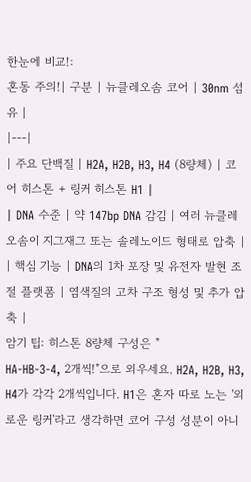한눈에 비교!:
혼동 주의!| 구분 | 뉴클레오솜 코어 | 30nm 섬유 |
|---|
| 주요 단백질 | H2A, H2B, H3, H4 (8량체) | 코어 히스톤 + 링커 히스톤 H1 |
| DNA 수준 | 약 147bp DNA 감김 | 여러 뉴클레오솜이 지그재그 또는 솔레노이드 형태로 압축 |
| 핵심 기능 | DNA의 1차 포장 및 유전자 발현 조절 플랫폼 | 염색질의 고차 구조 형성 및 추가 압축 |
암기 팁: 히스톤 8량체 구성은 "
HA-HB-3-4, 2개씩!"으로 외우세요. H2A, H2B, H3, H4가 각각 2개씩입니다. H1은 혼자 따로 노는 '외로운 링커'라고 생각하면 코어 구성 성분이 아니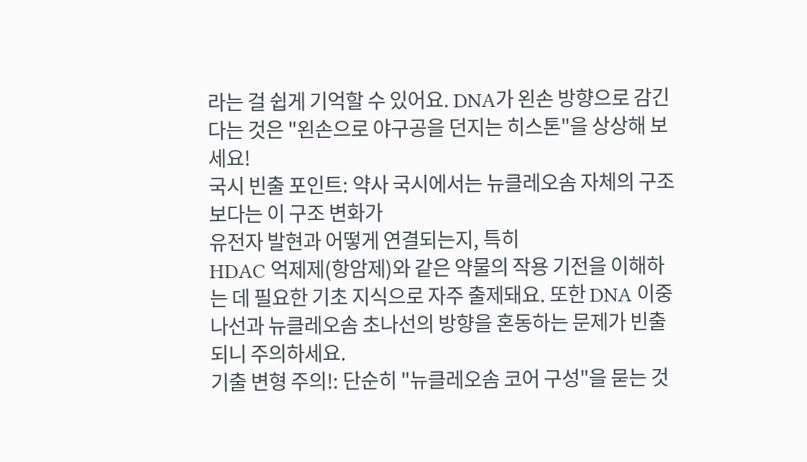라는 걸 쉽게 기억할 수 있어요. DNA가 왼손 방향으로 감긴다는 것은 "왼손으로 야구공을 던지는 히스톤"을 상상해 보세요!
국시 빈출 포인트: 약사 국시에서는 뉴클레오솜 자체의 구조보다는 이 구조 변화가
유전자 발현과 어떻게 연결되는지, 특히
HDAC 억제제(항암제)와 같은 약물의 작용 기전을 이해하는 데 필요한 기초 지식으로 자주 출제돼요. 또한 DNA 이중나선과 뉴클레오솜 초나선의 방향을 혼동하는 문제가 빈출되니 주의하세요.
기출 변형 주의!: 단순히 "뉴클레오솜 코어 구성"을 묻는 것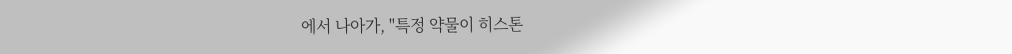에서 나아가, "특정 약물이 히스톤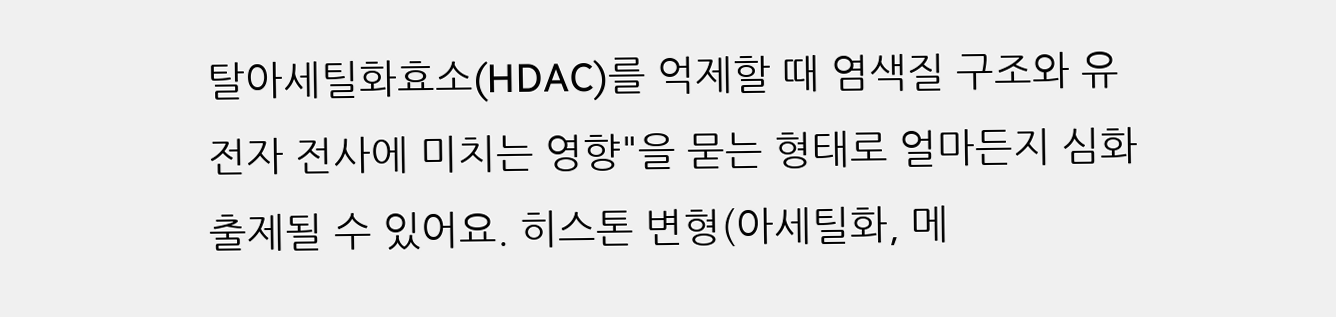탈아세틸화효소(HDAC)를 억제할 때 염색질 구조와 유전자 전사에 미치는 영향"을 묻는 형태로 얼마든지 심화 출제될 수 있어요. 히스톤 변형(아세틸화, 메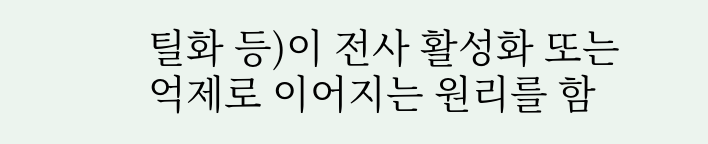틸화 등)이 전사 활성화 또는 억제로 이어지는 원리를 함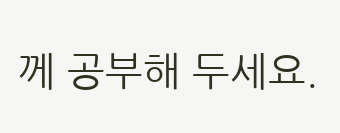께 공부해 두세요.